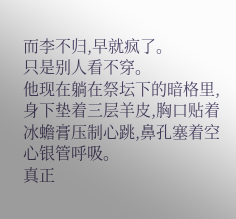而李不归,早就疯了。
只是别人看不穿。
他现在躺在祭坛下的暗格里,身下垫着三层羊皮,胸口贴着冰蟾膏压制心跳,鼻孔塞着空心银管呼吸。
真正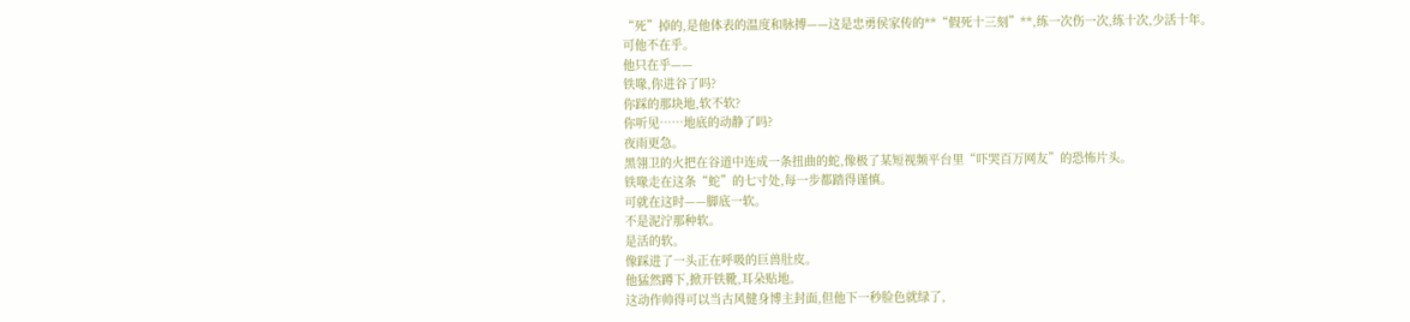“死”掉的,是他体表的温度和脉搏——这是忠勇侯家传的**“假死十三刻”**,练一次伤一次,练十次,少活十年。
可他不在乎。
他只在乎——
铁喙,你进谷了吗?
你踩的那块地,软不软?
你听见……地底的动静了吗?
夜雨更急。
黑翎卫的火把在谷道中连成一条扭曲的蛇,像极了某短视频平台里“吓哭百万网友”的恐怖片头。
铁喙走在这条“蛇”的七寸处,每一步都踏得谨慎。
可就在这时——脚底一软。
不是泥泞那种软。
是活的软。
像踩进了一头正在呼吸的巨兽肚皮。
他猛然蹲下,掀开铁靴,耳朵贴地。
这动作帅得可以当古风健身博主封面,但他下一秒脸色就绿了,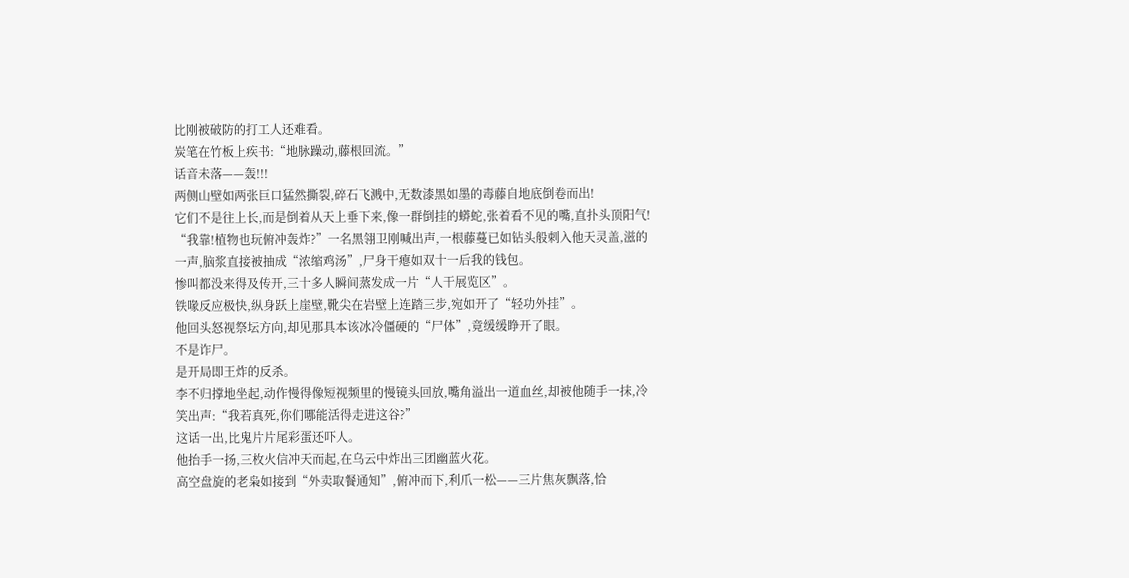比刚被破防的打工人还难看。
炭笔在竹板上疾书:“地脉躁动,藤根回流。”
话音未落——轰!!!
两侧山壁如两张巨口猛然撕裂,碎石飞溅中,无数漆黑如墨的毒藤自地底倒卷而出!
它们不是往上长,而是倒着从天上垂下来,像一群倒挂的蟒蛇,张着看不见的嘴,直扑头顶阳气!
“我靠!植物也玩俯冲轰炸?”一名黑翎卫刚喊出声,一根藤蔓已如钻头般刺入他天灵盖,滋的一声,脑浆直接被抽成“浓缩鸡汤”,尸身干瘪如双十一后我的钱包。
惨叫都没来得及传开,三十多人瞬间蒸发成一片“人干展览区”。
铁喙反应极快,纵身跃上崖壁,靴尖在岩壁上连踏三步,宛如开了“轻功外挂”。
他回头怒视祭坛方向,却见那具本该冰冷僵硬的“尸体”,竟缓缓睁开了眼。
不是诈尸。
是开局即王炸的反杀。
李不归撑地坐起,动作慢得像短视频里的慢镜头回放,嘴角溢出一道血丝,却被他随手一抹,冷笑出声:“我若真死,你们哪能活得走进这谷?”
这话一出,比鬼片片尾彩蛋还吓人。
他抬手一扬,三枚火信冲天而起,在乌云中炸出三团幽蓝火花。
高空盘旋的老枭如接到“外卖取餐通知”,俯冲而下,利爪一松——三片焦灰飘落,恰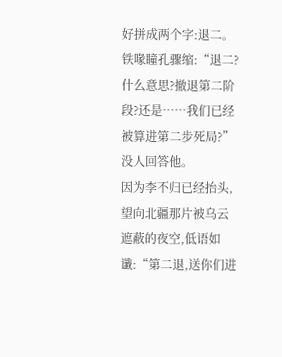好拼成两个字:退二。
铁喙瞳孔骤缩:“退二?什么意思?撤退第二阶段?还是……我们已经被算进第二步死局?”
没人回答他。
因为李不归已经抬头,望向北疆那片被乌云遮蔽的夜空,低语如谶:“第二退,送你们进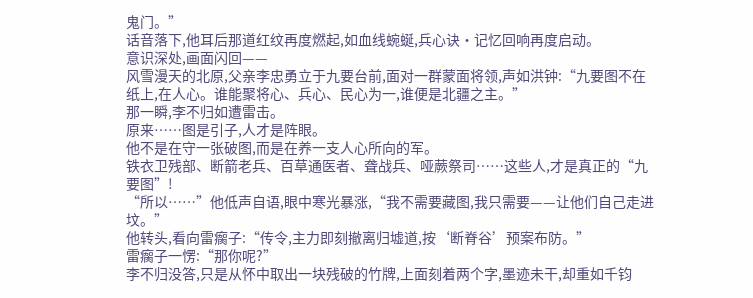鬼门。”
话音落下,他耳后那道红纹再度燃起,如血线蜿蜒,兵心诀·记忆回响再度启动。
意识深处,画面闪回——
风雪漫天的北原,父亲李忠勇立于九要台前,面对一群蒙面将领,声如洪钟:“九要图不在纸上,在人心。谁能聚将心、兵心、民心为一,谁便是北疆之主。”
那一瞬,李不归如遭雷击。
原来……图是引子,人才是阵眼。
他不是在守一张破图,而是在养一支人心所向的军。
铁衣卫残部、断箭老兵、百草通医者、聋战兵、哑蕨祭司……这些人,才是真正的“九要图”!
“所以……”他低声自语,眼中寒光暴涨,“我不需要藏图,我只需要——让他们自己走进坟。”
他转头,看向雷瘸子:“传令,主力即刻撤离归墟道,按‘断脊谷’预案布防。”
雷瘸子一愣:“那你呢?”
李不归没答,只是从怀中取出一块残破的竹牌,上面刻着两个字,墨迹未干,却重如千钧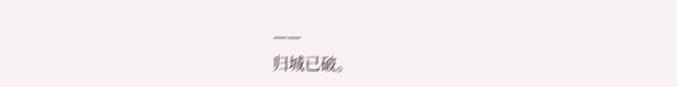——
归城已破。